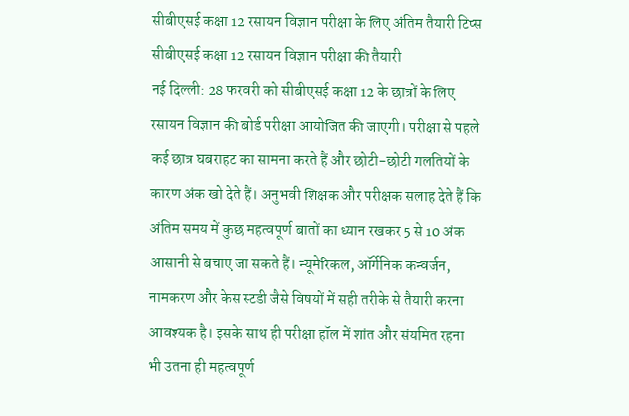सीबीएसई कक्षा 12 रसायन विज्ञान परीक्षा के लिए अंतिम तैयारी टिप्स
सीबीएसई कक्षा 12 रसायन विज्ञान परीक्षा की तैयारी
नई दिल्ली: 28 फरवरी को सीबीएसई कक्षा 12 के छात्रों के लिए रसायन विज्ञान की बोर्ड परीक्षा आयोजित की जाएगी। परीक्षा से पहले कई छात्र घबराहट का सामना करते हैं और छोटी-छोटी गलतियों के कारण अंक खो देते हैं। अनुभवी शिक्षक और परीक्षक सलाह देते हैं कि अंतिम समय में कुछ महत्वपूर्ण बातों का ध्यान रखकर 5 से 10 अंक आसानी से बचाए जा सकते हैं। न्यूमेरिकल, ऑर्गेनिक कन्वर्जन, नामकरण और केस स्टडी जैसे विषयों में सही तरीके से तैयारी करना आवश्यक है। इसके साथ ही परीक्षा हॉल में शांत और संयमित रहना भी उतना ही महत्वपूर्ण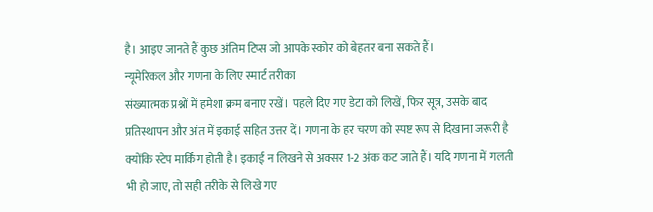है। आइए जानते हैं कुछ अंतिम टिप्स जो आपके स्कोर को बेहतर बना सकते हैं।
न्यूमेरिकल और गणना के लिए स्मार्ट तरीका
संख्यात्मक प्रश्नों में हमेशा क्रम बनाए रखें। पहले दिए गए डेटा को लिखें, फिर सूत्र, उसके बाद प्रतिस्थापन और अंत में इकाई सहित उत्तर दें। गणना के हर चरण को स्पष्ट रूप से दिखाना जरूरी है क्योंकि स्टेप मार्किंग होती है। इकाई न लिखने से अक्सर 1-2 अंक कट जाते हैं। यदि गणना में गलती भी हो जाए, तो सही तरीके से लिखे गए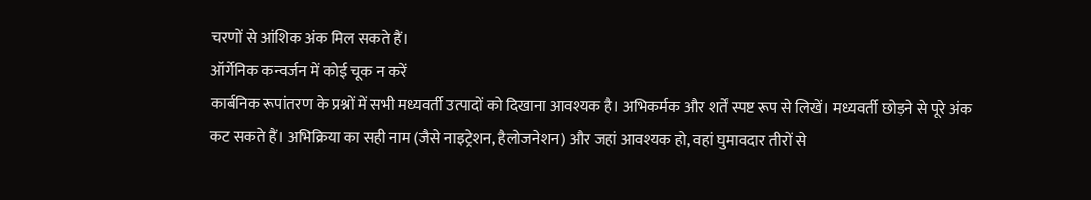चरणों से आंशिक अंक मिल सकते हैं।
ऑर्गेनिक कन्वर्जन में कोई चूक न करें
कार्बनिक रूपांतरण के प्रश्नों में सभी मध्यवर्ती उत्पादों को दिखाना आवश्यक है। अभिकर्मक और शर्तें स्पष्ट रूप से लिखें। मध्यवर्ती छोड़ने से पूरे अंक कट सकते हैं। अभिक्रिया का सही नाम (जैसे नाइट्रेशन, हैलोजनेशन) और जहां आवश्यक हो, वहां घुमावदार तीरों से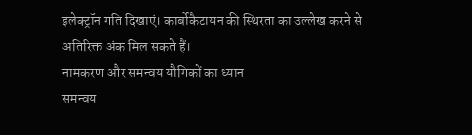इलेक्ट्रॉन गति दिखाएं। कार्बोकैटायन की स्थिरता का उल्लेख करने से अतिरिक्त अंक मिल सकते हैं।
नामकरण और समन्वय यौगिकों का ध्यान
समन्वय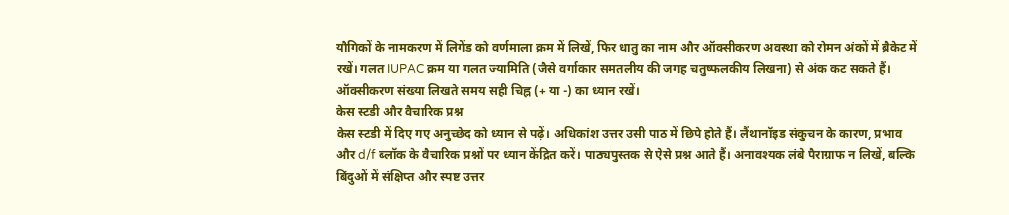यौगिकों के नामकरण में लिगेंड को वर्णमाला क्रम में लिखें, फिर धातु का नाम और ऑक्सीकरण अवस्था को रोमन अंकों में ब्रैकेट में रखें। गलत IUPAC क्रम या गलत ज्यामिति (जैसे वर्गाकार समतलीय की जगह चतुष्फलकीय लिखना) से अंक कट सकते हैं। ऑक्सीकरण संख्या लिखते समय सही चिह्न (+ या -) का ध्यान रखें।
केस स्टडी और वैचारिक प्रश्न
केस स्टडी में दिए गए अनुच्छेद को ध्यान से पढ़ें। अधिकांश उत्तर उसी पाठ में छिपे होते हैं। लैंथानॉइड संकुचन के कारण, प्रभाव और d/f ब्लॉक के वैचारिक प्रश्नों पर ध्यान केंद्रित करें। पाठ्यपुस्तक से ऐसे प्रश्न आते हैं। अनावश्यक लंबे पैराग्राफ न लिखें, बल्कि बिंदुओं में संक्षिप्त और स्पष्ट उत्तर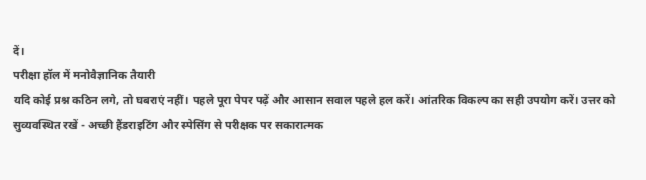दें।
परीक्षा हॉल में मनोवैज्ञानिक तैयारी
यदि कोई प्रश्न कठिन लगे, तो घबराएं नहीं। पहले पूरा पेपर पढ़ें और आसान सवाल पहले हल करें। आंतरिक विकल्प का सही उपयोग करें। उत्तर को सुव्यवस्थित रखें - अच्छी हैंडराइटिंग और स्पेसिंग से परीक्षक पर सकारात्मक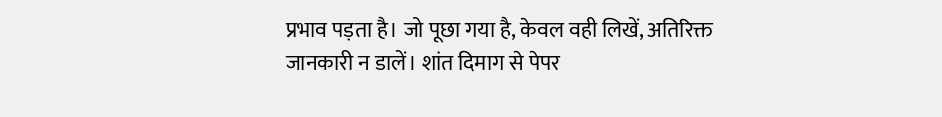प्रभाव पड़ता है। जो पूछा गया है, केवल वही लिखें, अतिरिक्त जानकारी न डालें। शांत दिमाग से पेपर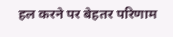हल करने पर बेहतर परिणाम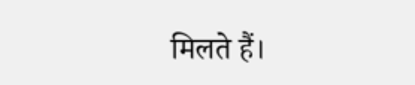मिलते हैं।